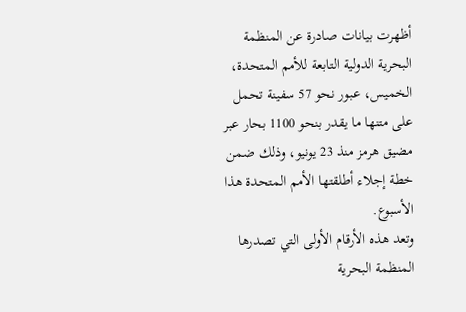أظهرت بيانات صادرة عن المنظمة البحرية الدولية التابعة للأمم المتحدة، الخميس، عبور نحو 57 سفينة تحمل على متنها ما يقدر بنحو 1100 بحار عبر مضيق هرمز منذ 23 يونيو، وذلك ضمن خطة إجلاء أطلقتها الأمم المتحدة هذا الأسبوع.
وتعد هذه الأرقام الأولى التي تصدرها المنظمة البحرية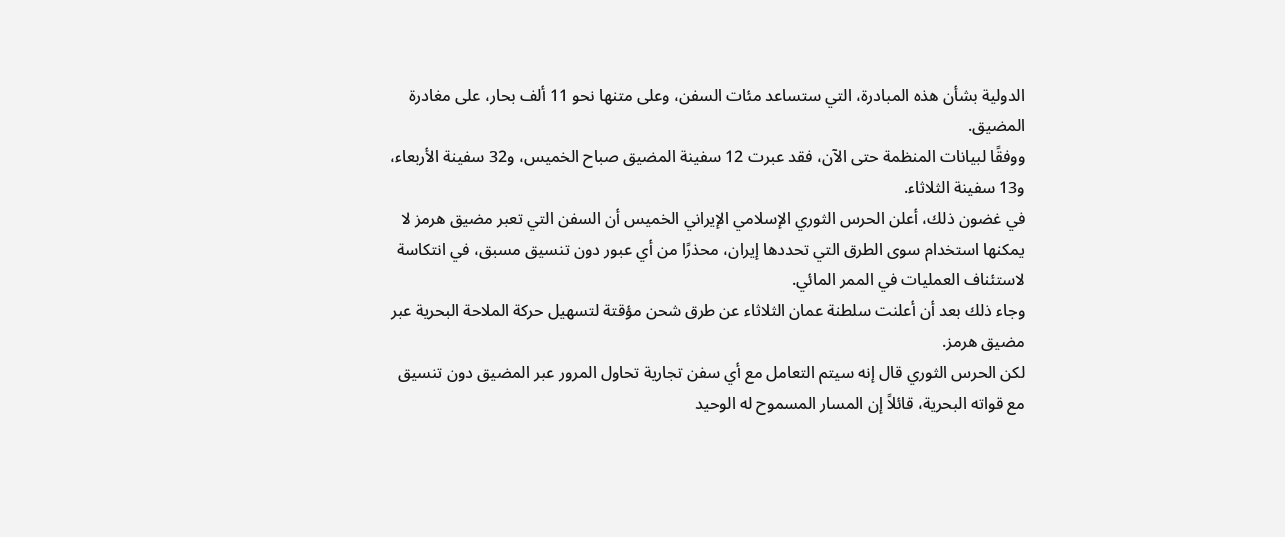الدولية بشأن هذه المبادرة، التي ستساعد مئات السفن، وعلى متنها نحو 11 ألف بحار، على مغادرة المضيق.
ووفقًا لبيانات المنظمة حتى الآن، فقد عبرت 12 سفينة المضيق صباح الخميس، و32 سفينة الأربعاء، و13 سفينة الثلاثاء.
في غضون ذلك، أعلن الحرس الثوري الإسلامي الإيراني الخميس أن السفن التي تعبر مضيق هرمز لا يمكنها استخدام سوى الطرق التي تحددها إيران، محذرًا من أي عبور دون تنسيق مسبق، في انتكاسة لاستئناف العمليات في الممر المائي.
وجاء ذلك بعد أن أعلنت سلطنة عمان الثلاثاء عن طرق شحن مؤقتة لتسهيل حركة الملاحة البحرية عبر مضيق هرمز.
لكن الحرس الثوري قال إنه سيتم التعامل مع أي سفن تجارية تحاول المرور عبر المضيق دون تنسيق مع قواته البحرية، قائلاً إن المسار المسموح له الوحيد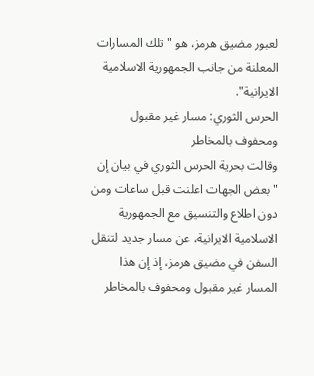لعبور مضيق هرمز، هو "تلك المسارات المعلنة من جانب الجمهورية الاسلامية الايرانية".
الحرس الثوري: مسار غير مقبول ومحفوف بالمخاطر
وقالت بحرية الحرس الثوري في بيان إن "بعض الجهات اعلنت قبل ساعات ومن دون اطلاع والتنسيق مع الجمهورية الاسلامية الايرانية، عن مسار جديد لتنقل السفن في مضيق هرمز، إذ إن هذا المسار غير مقبول ومحفوف بالمخاطر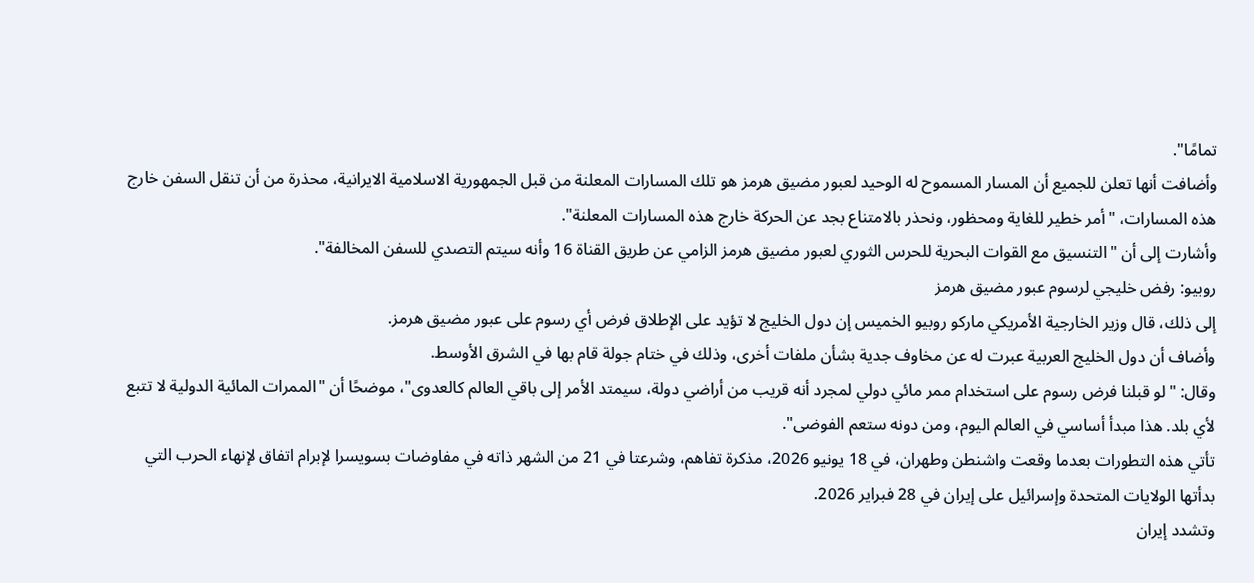تمامًا".
وأضافت أنها تعلن للجميع أن المسار المسموح له الوحيد لعبور مضيق هرمز هو تلك المسارات المعلنة من قبل الجمهورية الاسلامية الايرانية، محذرة من أن تنقل السفن خارج هذه المسارات، "أمر خطير للغاية ومحظور، ونحذر بالامتناع بجد عن الحركة خارج هذه المسارات المعلنة".
وأشارت إلى أن "التنسيق مع القوات البحرية للحرس الثوري لعبور مضيق هرمز الزامي عن طريق القناة 16 وأنه سيتم التصدي للسفن المخالفة".
روبيو: رفض خليجي لرسوم عبور مضيق هرمز
إلى ذلك، قال وزير الخارجية الأمريكي ماركو روبيو الخميس إن دول الخليج لا تؤيد على الإطلاق فرض أي رسوم على عبور مضيق هرمز.
وأضاف أن دول الخليج العربية عبرت له عن مخاوف جدية بشأن ملفات أخرى، وذلك في ختام جولة قام بها في الشرق الأوسط.
وقال: "لو قبلنا فرض رسوم على استخدام ممر مائي دولي لمجرد أنه قريب من أراضي دولة، سيمتد الأمر إلى باقي العالم كالعدوى"، موضحًا أن "الممرات المائية الدولية لا تتبع لأي بلد. هذا مبدأ أساسي في العالم اليوم، ومن دونه ستعم الفوضى".
تأتي هذه التطورات بعدما وقعت واشنطن وطهران، في 18 يونيو 2026، مذكرة تفاهم، وشرعتا في 21 من الشهر ذاته في مفاوضات بسويسرا لإبرام اتفاق لإنهاء الحرب التي بدأتها الولايات المتحدة وإسرائيل على إيران في 28 فبراير 2026.
وتشدد إيران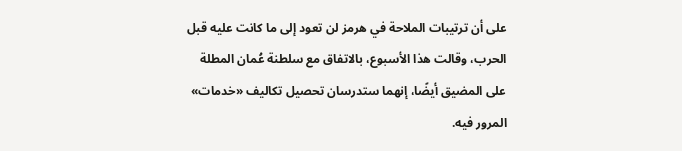على أن ترتيبات الملاحة في هرمز لن تعود إلى ما كانت عليه قبل الحرب، وقالت هذا الأسبوع، بالاتفاق مع سلطنة عُمان المطلة على المضيق أيضًا، إنهما ستدرسان تحصيل تكاليف «خدمات» المرور فيه.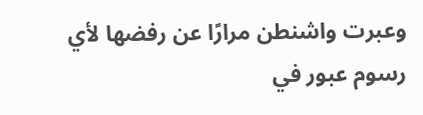وعبرت واشنطن مرارًا عن رفضها لأي رسوم عبور في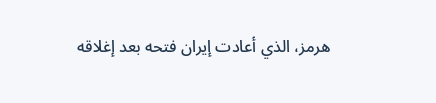هرمز، الذي أعادت إيران فتحه بعد إغلاقه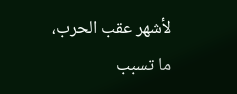لأشهر عقب الحرب، ما تسبب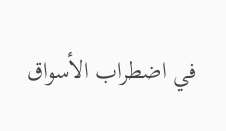في اضطراب الأسواق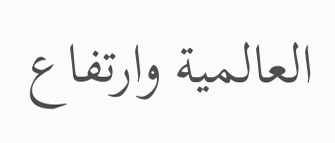العالمية وارتفاع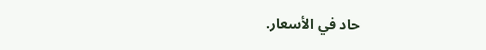حاد في الأسعار.